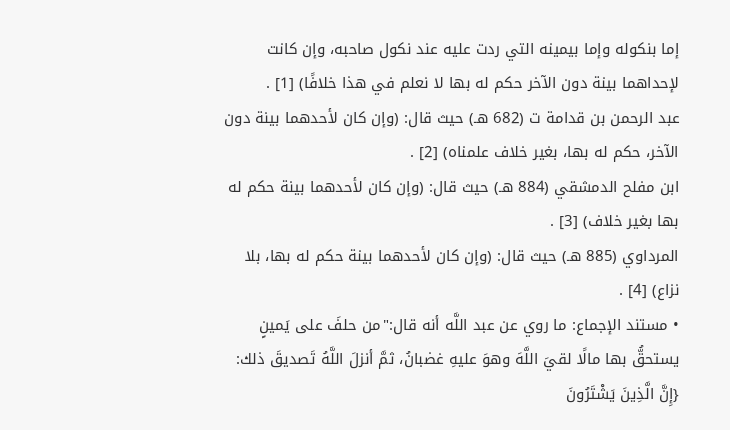إما بنكوله وإما بيمينه التي ردت عليه عند نكول صاحبه، وإن كانت لإحداهما بينة دون الآخر حكم له بها لا نعلم في هذا خلافًا) [1] .
عبد الرحمن بن قدامة ت (682 هـ) حيث قال: (وإن كان لأحدهما بينة دون الآخر، حكم له بها، بغير خلاف علمناه) [2] .
ابن مفلح الدمشقي (884 هـ) حيث قال: (وإن كان لأحدهما بينة حكم له بها بغير خلاف) [3] .
المرداوي (885 هـ) حيث قال: (وإن كان لأحدهما بينة حكم له بها، بلا نزاع) [4] .
• مستند الإجماع: ما روي عن عبد اللَّه أنه قال:"من حلفَ على يَمينٍ يستحقُّ بها مالًا لقيَ اللَّهَ وهوَ عليهِ غضبانُ، ثمَّ أنزلَ اللَّهُ تَصديقَ ذلك: {إِنَّ الَّذِينَ يَشْتَرُونَ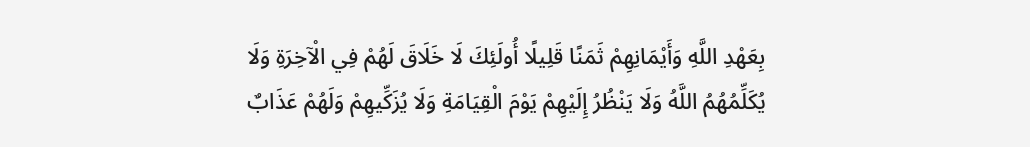بِعَهْدِ اللَّهِ وَأَيْمَانِهِمْ ثَمَنًا قَلِيلًا أُولَئِكَ لَا خَلَاقَ لَهُمْ فِي الْآخِرَةِ وَلَا يُكَلِّمُهُمُ اللَّهُ وَلَا يَنْظُرُ إِلَيْهِمْ يَوْمَ الْقِيَامَةِ وَلَا يُزَكِّيهِمْ وَلَهُمْ عَذَابٌ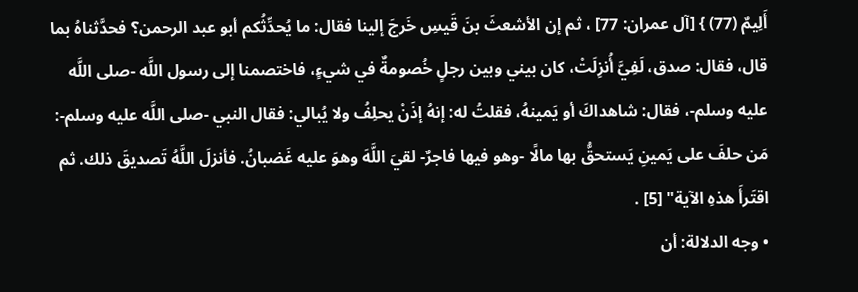أَلِيمٌ (77) } [آل عمران: 77] ، ثم إن الأشعثَ بنَ قَيسِ خَرجَ إلينا فقال: ما يُحدِّثُكم أبو عبد الرحمن؟ فحدَّثناهُ بما قال، فقال: صدق، لَفِيَّ أُنزِلَتْ، كان بيني وبين رجلٍ خُصومةٌ في شيءٍ، فاختصمنا إلى رسول اللَّه -صلى اللَّه عليه وسلم-، فقال: شاهداكَ أو يَمينهُ، فقلتُ له: إنهُ إذَنْ يحلِفُ ولا يُبالي: فقال النبي -صلى اللَّه عليه وسلم-: مَن حلفَ على يَمينِ يَستحقُّ بها مالًا -وهو فيها فاجرٌ- لقيَ اللَّهَ وهوَ عليه غَضبانُ. فأنزلَ اللَّهُ تَصديقَ ذلك. ثم اقتَرأَ هذهِ الآية" [5] .
• وجه الدلالة: أن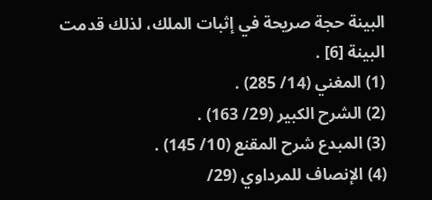البينة حجة صريحة في إثبات الملك، لذلك قدمت البينة [6] .
(1) المغني (14/ 285) .
(2) الشرح الكبير (29/ 163) .
(3) المبدع شرح المقنع (10/ 145) .
(4) الإنصاف للمرداوي (29/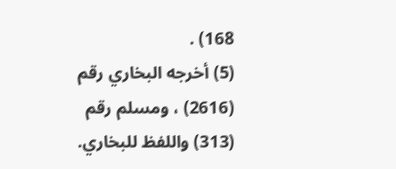168) .
(5) أخرجه البخاري رقم (2616) ، ومسلم رقم (313) واللفظ للبخاري.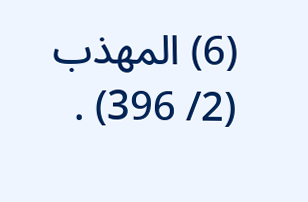(6) المهذب (2/ 396) .